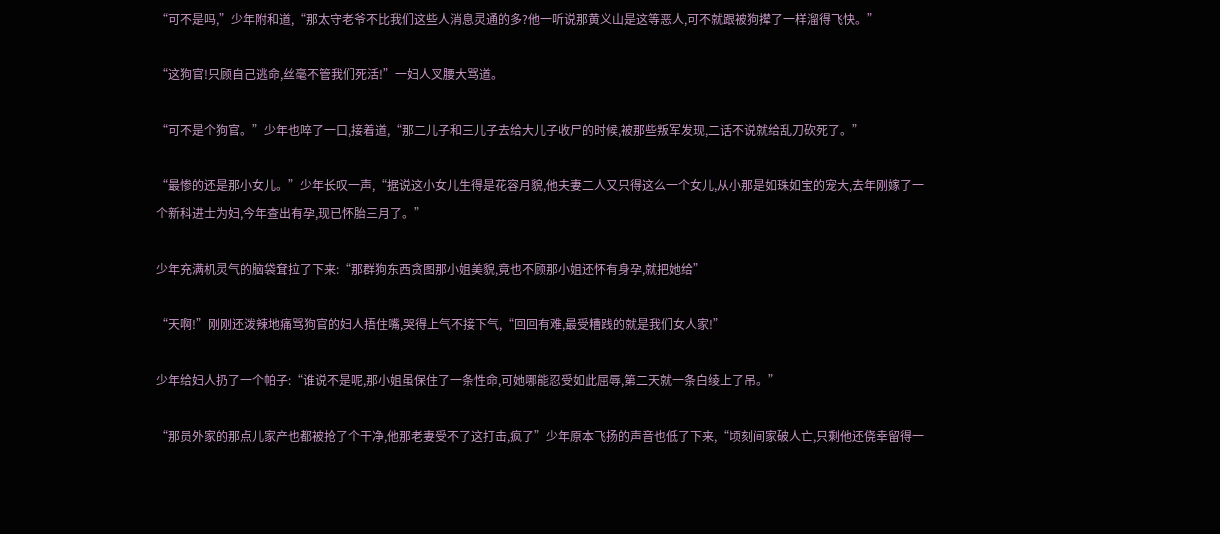“可不是吗,”少年附和道,“那太守老爷不比我们这些人消息灵通的多?他一听说那黄义山是这等恶人,可不就跟被狗撵了一样溜得飞快。”

“这狗官!只顾自己逃命,丝毫不管我们死活!”一妇人叉腰大骂道。

“可不是个狗官。”少年也啐了一口,接着道,“那二儿子和三儿子去给大儿子收尸的时候,被那些叛军发现,二话不说就给乱刀砍死了。”

“最惨的还是那小女儿。”少年长叹一声,“据说这小女儿生得是花容月貌,他夫妻二人又只得这么一个女儿,从小那是如珠如宝的宠大,去年刚嫁了一个新科进士为妇,今年查出有孕,现已怀胎三月了。”

少年充满机灵气的脑袋耷拉了下来:“那群狗东西贪图那小姐美貌,竟也不顾那小姐还怀有身孕,就把她给”

“天啊!”刚刚还泼辣地痛骂狗官的妇人捂住嘴,哭得上气不接下气,“回回有难,最受糟践的就是我们女人家!”

少年给妇人扔了一个帕子:“谁说不是呢,那小姐虽保住了一条性命,可她哪能忍受如此屈辱,第二天就一条白绫上了吊。”

“那员外家的那点儿家产也都被抢了个干净,他那老妻受不了这打击,疯了”少年原本飞扬的声音也低了下来,“顷刻间家破人亡,只剩他还侥幸留得一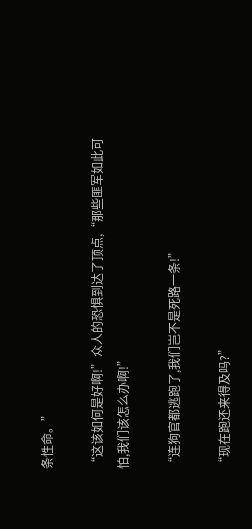条性命。”

“这该如何是好啊!”众人的恐惧到达了顶点,“那些匪军如此可怕,我们该怎么办啊!”

“连狗官都逃跑了,我们岂不是死路一条!”

“现在跑还来得及吗?”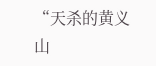“天杀的黄义山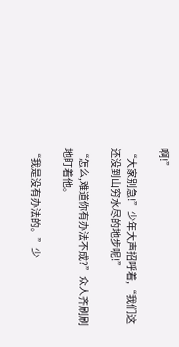啊!”

“大家别急!”少年大声招呼着,“我们这还没到山穷水尽的地步呢!”

“怎么,难道你有办法不成?”众人齐刷刷地盯着他。

“我是没有办法的。”少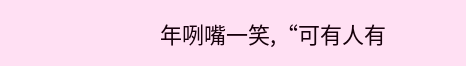年咧嘴一笑,“可有人有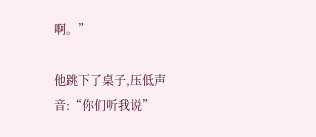啊。”

他跳下了桌子,压低声音:“你们听我说”